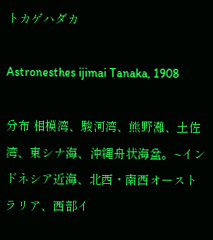トカゲハダカ

Astronesthes ijimai Tanaka, 1908

分布 相模湾、駿河湾、熊野灘、土佐湾、東シナ海、沖縄舟状海盆。~インドネシア近海、北西・南西オーストラリア、西部イ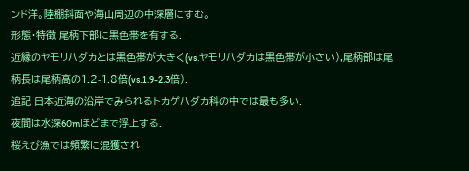ンド洋。陸棚斜面や海山周辺の中深層にすむ。
形態・特徴 尾柄下部に黒色帯を有する.
近縁のヤモリハダカとは黒色帯が大きく(vs.ヤモリハダカは黒色帯が小さい),尾柄部は尾柄長は尾柄高の1.2-1.8倍(vs.1.9-2.3倍).
追記 日本近海の沿岸でみられるトカゲハダカ科の中では最も多い.
夜間は水深60mほどまで浮上する.
桜えび漁では頻繁に混獲され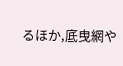るほか,底曳網や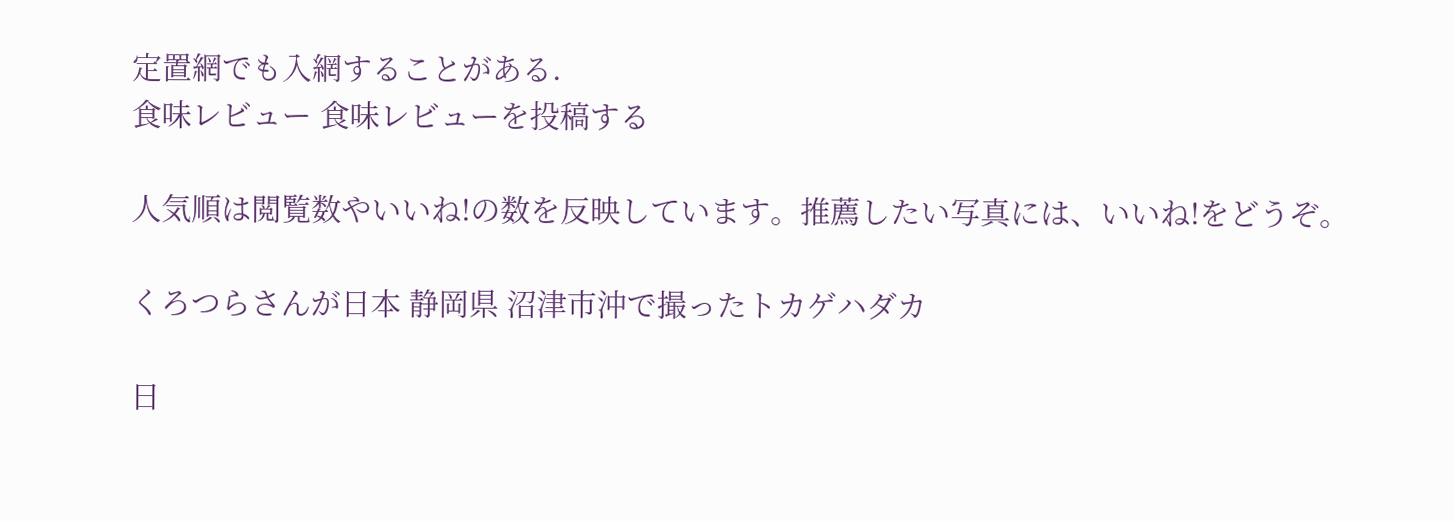定置網でも入網することがある.
食味レビュー 食味レビューを投稿する

人気順は閲覧数やいいね!の数を反映しています。推薦したい写真には、いいね!をどうぞ。

くろつらさんが日本 静岡県 沼津市沖で撮ったトカゲハダカ

日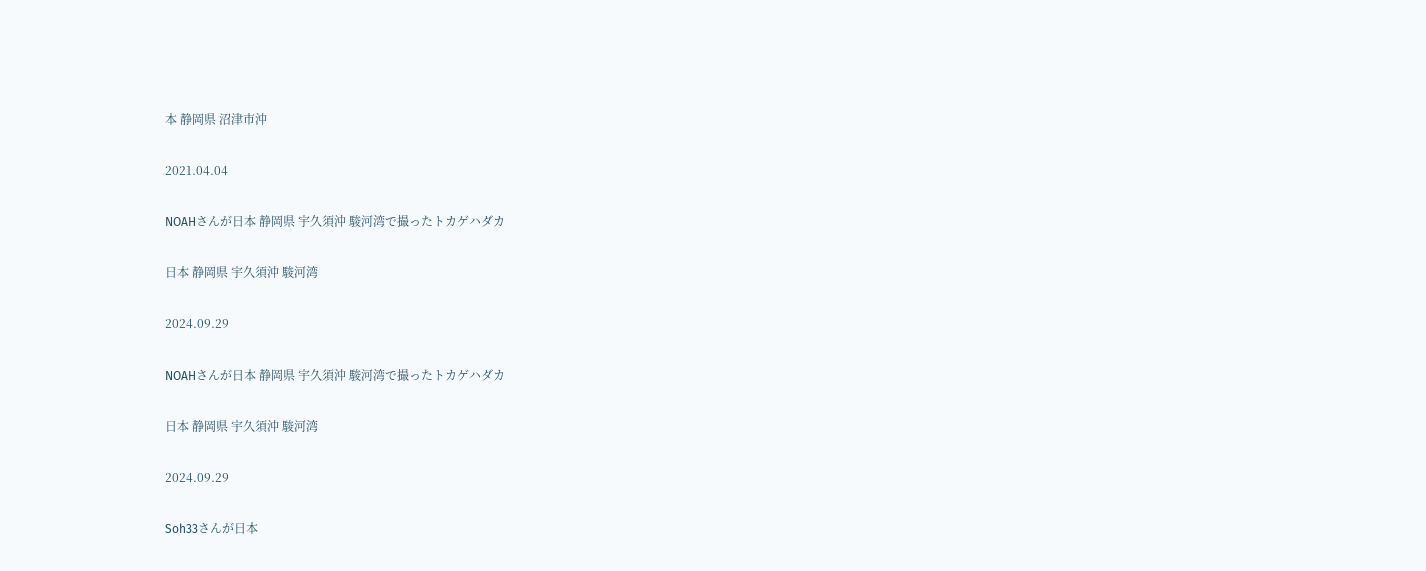本 静岡県 沼津市沖

2021.04.04

NOAHさんが日本 静岡県 宇久須沖 駿河湾で撮ったトカゲハダカ

日本 静岡県 宇久須沖 駿河湾

2024.09.29

NOAHさんが日本 静岡県 宇久須沖 駿河湾で撮ったトカゲハダカ

日本 静岡県 宇久須沖 駿河湾

2024.09.29

Soh33さんが日本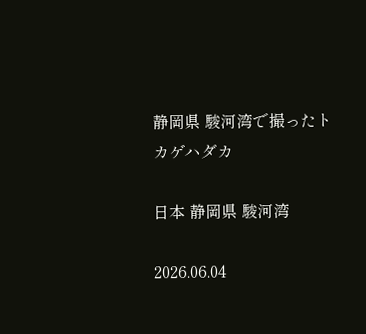静岡県 駿河湾で撮ったトカゲハダカ

日本 静岡県 駿河湾

2026.06.04